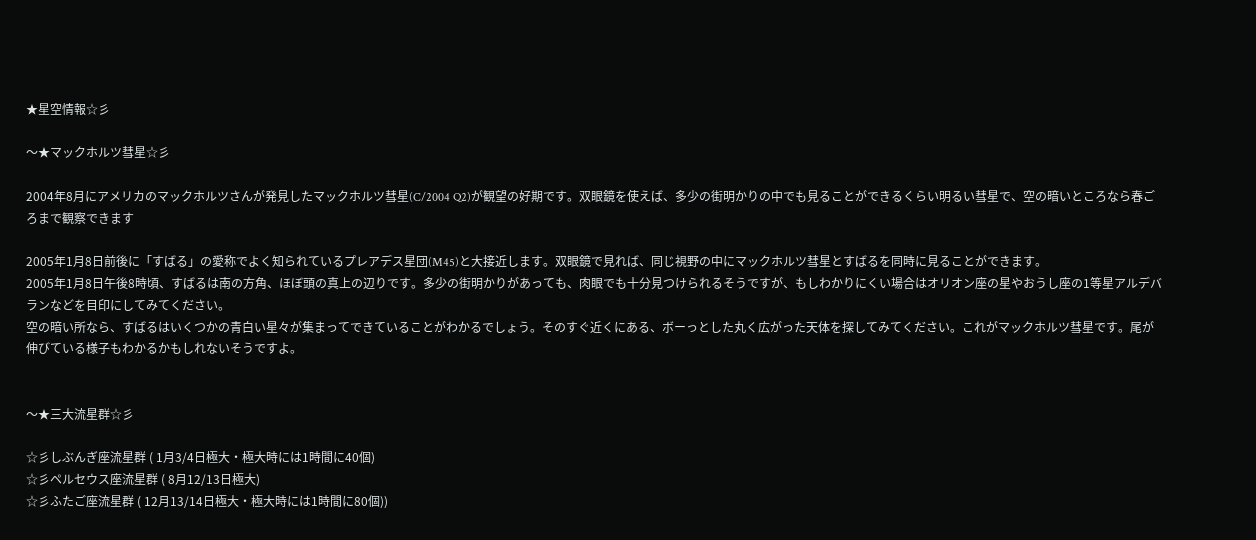★星空情報☆彡

〜★マックホルツ彗星☆彡

2004年8月にアメリカのマックホルツさんが発見したマックホルツ彗星(C/2004 Q2)が観望の好期です。双眼鏡を使えば、多少の街明かりの中でも見ることができるくらい明るい彗星で、空の暗いところなら春ごろまで観察できます

2005年1月8日前後に「すばる」の愛称でよく知られているプレアデス星団(M45)と大接近します。双眼鏡で見れば、同じ視野の中にマックホルツ彗星とすばるを同時に見ることができます。
2005年1月8日午後8時頃、すばるは南の方角、ほぼ頭の真上の辺りです。多少の街明かりがあっても、肉眼でも十分見つけられるそうですが、もしわかりにくい場合はオリオン座の星やおうし座の1等星アルデバランなどを目印にしてみてください。
空の暗い所なら、すばるはいくつかの青白い星々が集まってできていることがわかるでしょう。そのすぐ近くにある、ボーっとした丸く広がった天体を探してみてください。これがマックホルツ彗星です。尾が伸びている様子もわかるかもしれないそうですよ。


〜★三大流星群☆彡

☆彡しぶんぎ座流星群 ( 1月3/4日極大・極大時には1時間に40個)
☆彡ペルセウス座流星群 ( 8月12/13日極大)
☆彡ふたご座流星群 ( 12月13/14日極大・極大時には1時間に80個))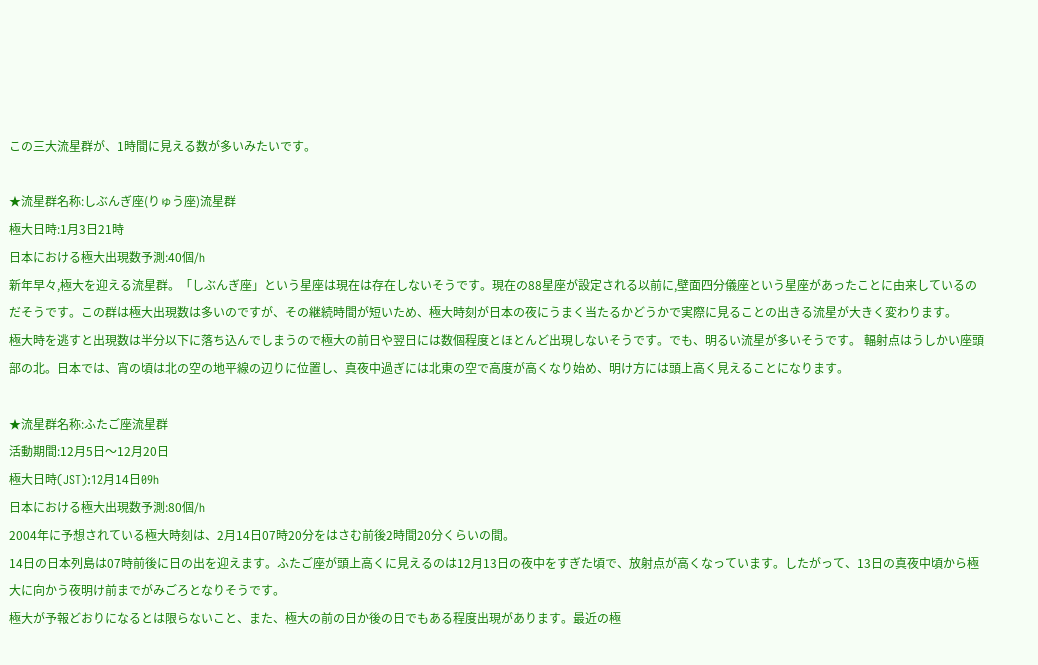この三大流星群が、1時間に見える数が多いみたいです。

★流星群名称:しぶんぎ座(りゅう座)流星群
極大日時:1月3日21時
日本における極大出現数予測:40個/h
新年早々,極大を迎える流星群。「しぶんぎ座」という星座は現在は存在しないそうです。現在の88星座が設定される以前に,壁面四分儀座という星座があったことに由来しているのだそうです。この群は極大出現数は多いのですが、その継続時間が短いため、極大時刻が日本の夜にうまく当たるかどうかで実際に見ることの出きる流星が大きく変わります。
極大時を逃すと出現数は半分以下に落ち込んでしまうので極大の前日や翌日には数個程度とほとんど出現しないそうです。でも、明るい流星が多いそうです。 輻射点はうしかい座頭部の北。日本では、宵の頃は北の空の地平線の辺りに位置し、真夜中過ぎには北東の空で高度が高くなり始め、明け方には頭上高く見えることになります。

★流星群名称:ふたご座流星群
活動期間:12月5日〜12月20日
極大日時(JST):12月14日09h
日本における極大出現数予測:80個/h
2004年に予想されている極大時刻は、2月14日07時20分をはさむ前後2時間20分くらいの間。
14日の日本列島は07時前後に日の出を迎えます。ふたご座が頭上高くに見えるのは12月13日の夜中をすぎた頃で、放射点が高くなっています。したがって、13日の真夜中頃から極大に向かう夜明け前までがみごろとなりそうです。
極大が予報どおりになるとは限らないこと、また、極大の前の日か後の日でもある程度出現があります。最近の極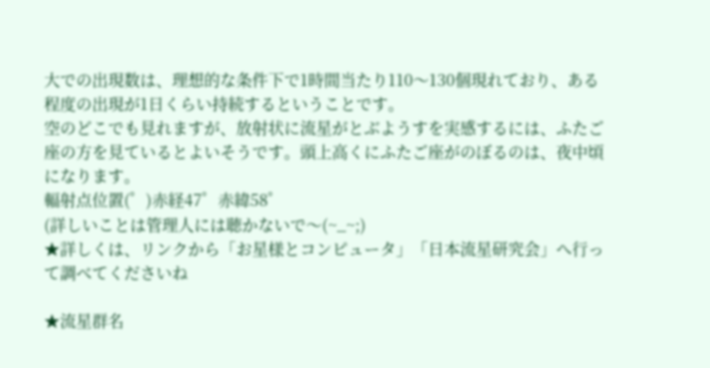大での出現数は、理想的な条件下で1時間当たり110〜130個現れており、ある程度の出現が1日くらい持続するということです。
空のどこでも見れますが、放射状に流星がとぶようすを実感するには、ふたご座の方を見ているとよいそうです。頭上高くにふたご座がのぼるのは、夜中頃になります。
輻射点位置(゜)赤経47゜赤緯58゜
(詳しいことは管理人には聴かないで〜(~_~;)
★詳しくは、リンクから「お星様とコンピュータ」「日本流星研究会」へ行って調べてくださいね

★流星群名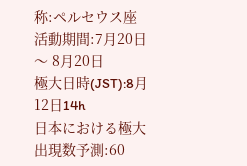称:ペルセウス座
活動期間:7月20日〜 8月20日
極大日時(JST):8月12日14h
日本における極大出現数予測:60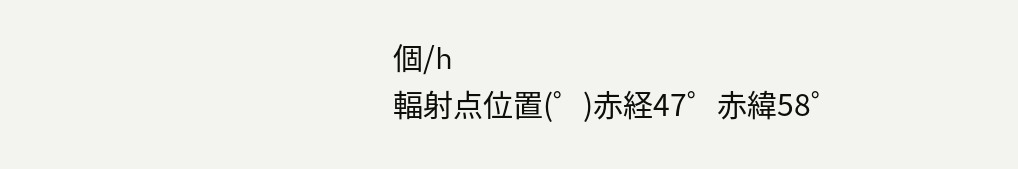個/h
輻射点位置(゜)赤経47゜赤緯58゜